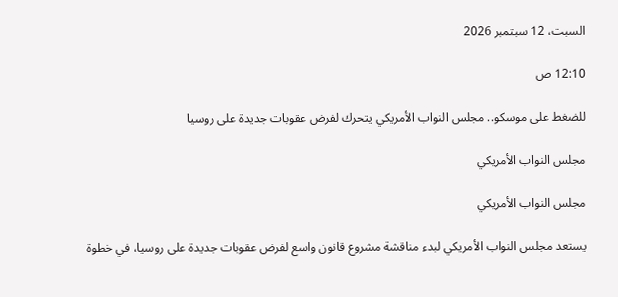السبت، 12 سبتمبر 2026

12:10 ص

للضغط على موسكو.. مجلس النواب الأمريكي يتحرك لفرض عقوبات جديدة على روسيا

مجلس النواب الأمريكي

مجلس النواب الأمريكي

يستعد مجلس النواب الأمريكي لبدء مناقشة مشروع قانون واسع لفرض عقوبات جديدة على روسيا، في خطوة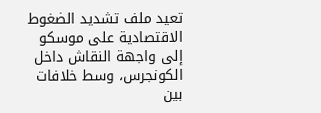تعيد ملف تشديد الضغوط الاقتصادية على موسكو إلى واجهة النقاش داخل الكونجرس، وسط خلافات بين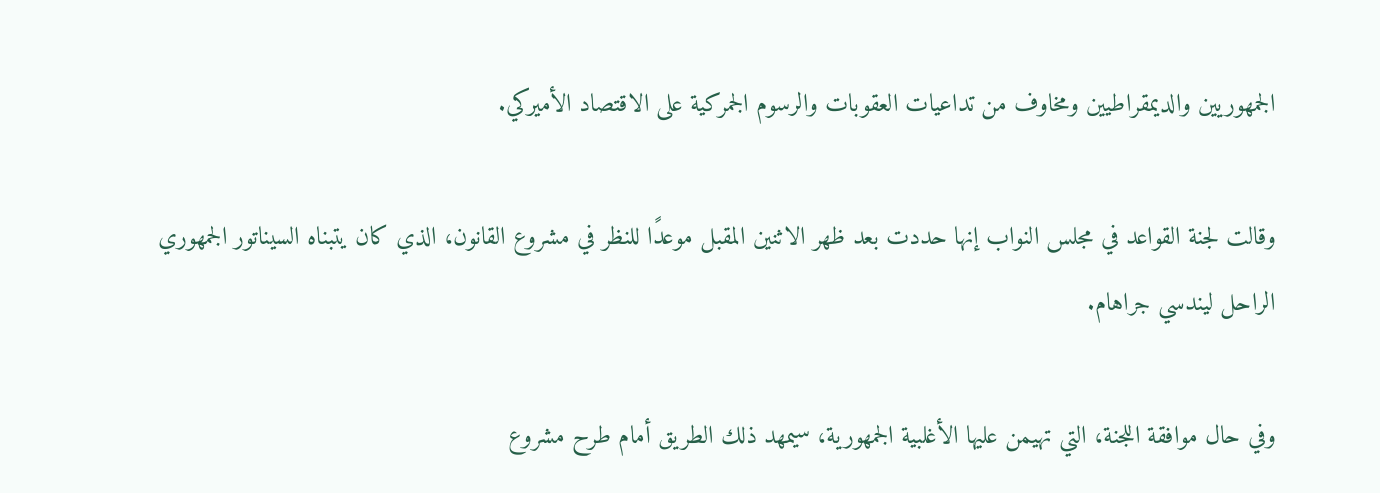الجمهوريين والديمقراطيين ومخاوف من تداعيات العقوبات والرسوم الجمركية على الاقتصاد الأميركي.

وقالت لجنة القواعد في مجلس النواب إنها حددت بعد ظهر الاثنين المقبل موعدًا للنظر في مشروع القانون، الذي كان يتبناه السيناتور الجمهوري الراحل ليندسي جراهام.

وفي حال موافقة اللجنة، التي تهيمن عليها الأغلبية الجمهورية، سيمهد ذلك الطريق أمام طرح مشروع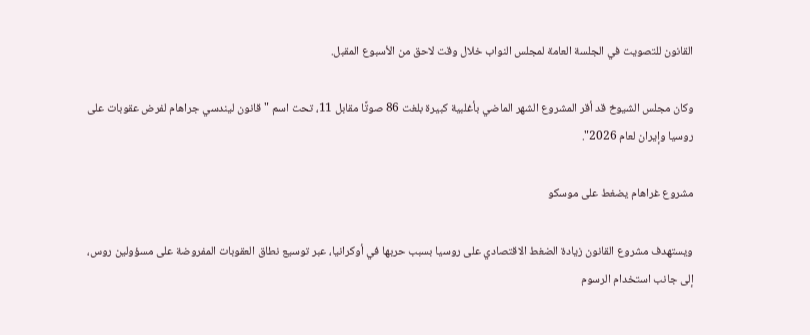القانون للتصويت في الجلسة العامة لمجلس النواب خلال وقت لاحق من الأسبوع المقبل.

وكان مجلس الشيوخ قد أقر المشروع الشهر الماضي بأغلبية كبيرة بلغت 86 صوتًا مقابل 11، تحت اسم "قانون ليندسي جراهام لفرض عقوبات على روسيا وإيران لعام 2026".

مشروع غراهام يضغط على موسكو

ويستهدف مشروع القانون زيادة الضغط الاقتصادي على روسيا بسبب حربها في أوكرانيا، عبر توسيع نطاق العقوبات المفروضة على مسؤولين روس، إلى جانب استخدام الرسوم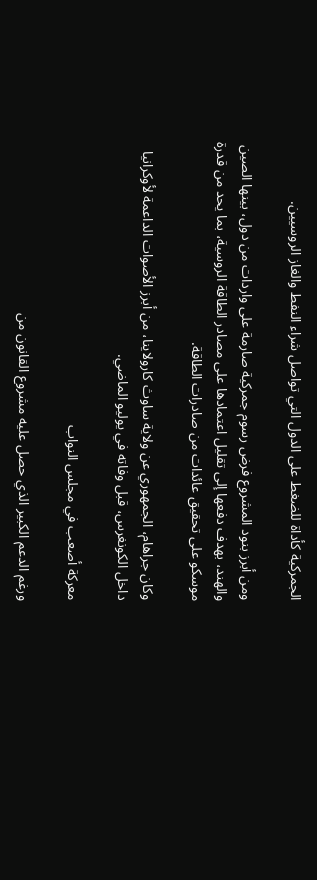الجمركية كأداة للضغط على الدول التي تواصل شراء النفط والغاز الروسيين.

ومن أبرز بنود المشروع فرض رسوم جمركية صارمة على واردات من دول، بينها الصين والهند، بهدف دفعها إلى تقليل اعتمادها على مصادر الطاقة الروسية، بما يحد من قدرة موسكو على تحقيق عائدات من صادرات الطاقة.

وكان جراهام، الجمهوري عن ولاية ساوث كارولاينا، من أبرز الأصوات الداعمة لأوكرانيا داخل الكونغرس، قبل وفاته في يوليو الماضي.

معركة أصعب في مجلس النواب

ورغم الدعم الكبير الذي حصل عليه مشروع القانون من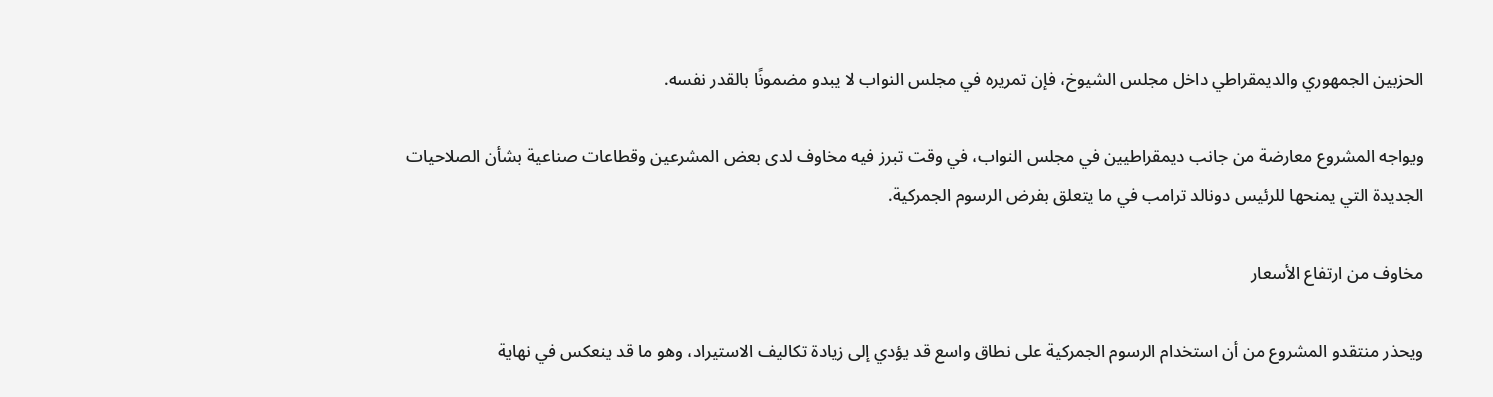الحزبين الجمهوري والديمقراطي داخل مجلس الشيوخ، فإن تمريره في مجلس النواب لا يبدو مضمونًا بالقدر نفسه.

ويواجه المشروع معارضة من جانب ديمقراطيين في مجلس النواب، في وقت تبرز فيه مخاوف لدى بعض المشرعين وقطاعات صناعية بشأن الصلاحيات الجديدة التي يمنحها للرئيس دونالد ترامب في ما يتعلق بفرض الرسوم الجمركية.

مخاوف من ارتفاع الأسعار

ويحذر منتقدو المشروع من أن استخدام الرسوم الجمركية على نطاق واسع قد يؤدي إلى زيادة تكاليف الاستيراد، وهو ما قد ينعكس في نهاية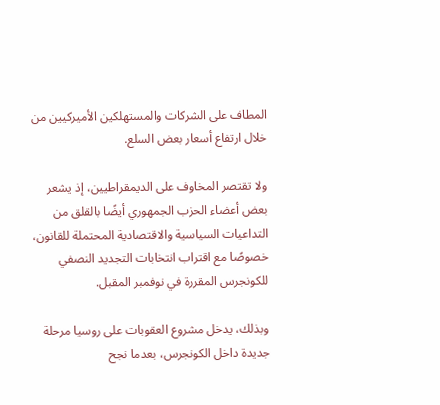المطاف على الشركات والمستهلكين الأميركيين من خلال ارتفاع أسعار بعض السلع.

ولا تقتصر المخاوف على الديمقراطيين، إذ يشعر بعض أعضاء الحزب الجمهوري أيضًا بالقلق من التداعيات السياسية والاقتصادية المحتملة للقانون، خصوصًا مع اقتراب انتخابات التجديد النصفي للكونجرس المقررة في نوفمبر المقبل.

وبذلك، يدخل مشروع العقوبات على روسيا مرحلة جديدة داخل الكونجرس، بعدما نجح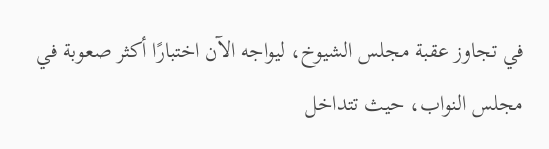في تجاوز عقبة مجلس الشيوخ، ليواجه الآن اختبارًا أكثر صعوبة في مجلس النواب، حيث تتداخل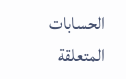الحسابات المتعلقة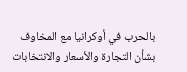بالحرب في أوكرانيا مع المخاوف بشأن التجارة والأسعار والانتخابات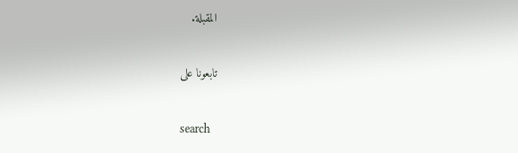المقبلة.

تابعونا على

search